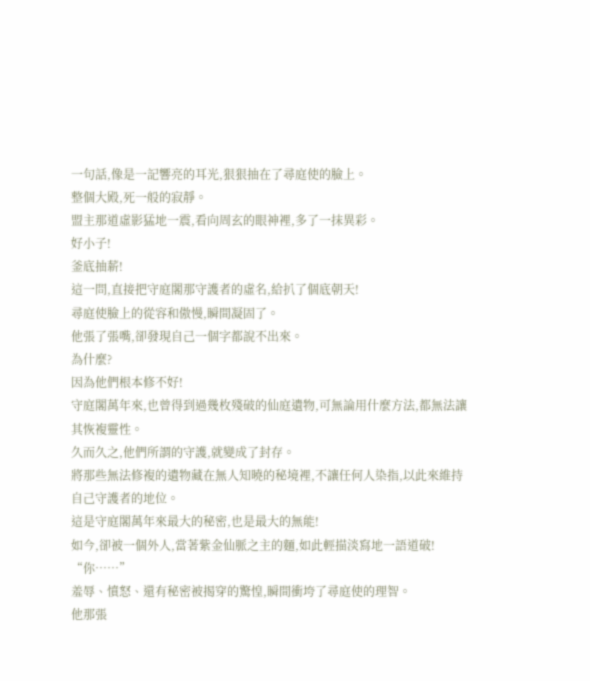一句話,像是一記響亮的耳光,狠狠抽在了尋庭使的臉上。
整個大殿,死一般的寂靜。
盟主那道虛影猛地一震,看向周玄的眼神裡,多了一抹異彩。
好小子!
釜底抽薪!
這一問,直接把守庭閣那守護者的虛名,給扒了個底朝天!
尋庭使臉上的從容和傲慢,瞬間凝固了。
他張了張嘴,卻發現自己一個字都說不出來。
為什麼?
因為他們根本修不好!
守庭閣萬年來,也曾得到過幾枚殘破的仙庭遺物,可無論用什麼方法,都無法讓其恢複靈性。
久而久之,他們所謂的守護,就變成了封存。
將那些無法修複的遺物藏在無人知曉的秘境裡,不讓任何人染指,以此來維持自己守護者的地位。
這是守庭閣萬年來最大的秘密,也是最大的無能!
如今,卻被一個外人,當著紫金仙脈之主的麵,如此輕描淡寫地一語道破!
“你……”
羞辱、憤怒、還有秘密被揭穿的驚惶,瞬間衝垮了尋庭使的理智。
他那張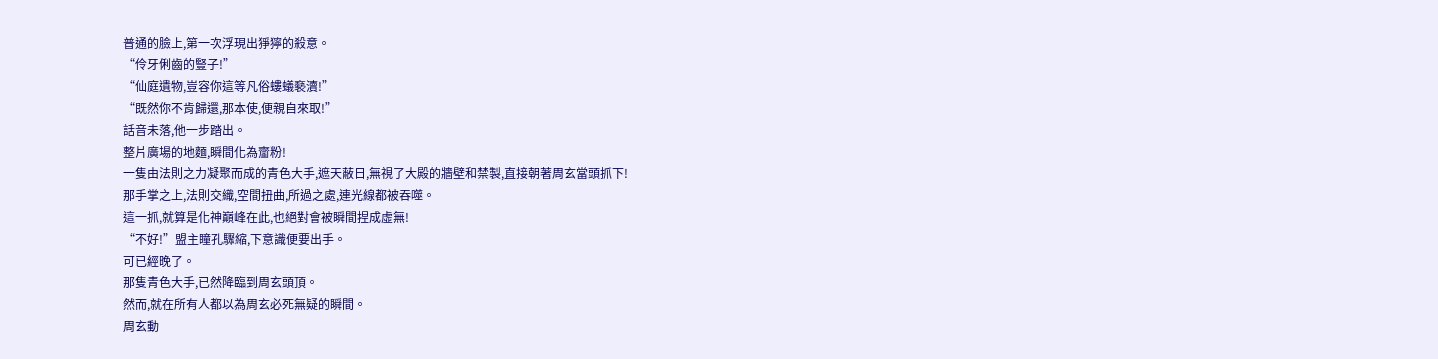普通的臉上,第一次浮現出猙獰的殺意。
“伶牙俐齒的豎子!”
“仙庭遺物,豈容你這等凡俗螻蟻褻瀆!”
“既然你不肯歸還,那本使,便親自來取!”
話音未落,他一步踏出。
整片廣場的地麵,瞬間化為齏粉!
一隻由法則之力凝聚而成的青色大手,遮天蔽日,無視了大殿的牆壁和禁製,直接朝著周玄當頭抓下!
那手掌之上,法則交織,空間扭曲,所過之處,連光線都被吞噬。
這一抓,就算是化神巔峰在此,也絕對會被瞬間捏成虛無!
“不好!”盟主瞳孔驟縮,下意識便要出手。
可已經晚了。
那隻青色大手,已然降臨到周玄頭頂。
然而,就在所有人都以為周玄必死無疑的瞬間。
周玄動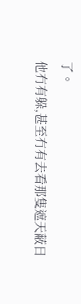了。
他冇有躲,甚至冇有去看那隻遮天蔽日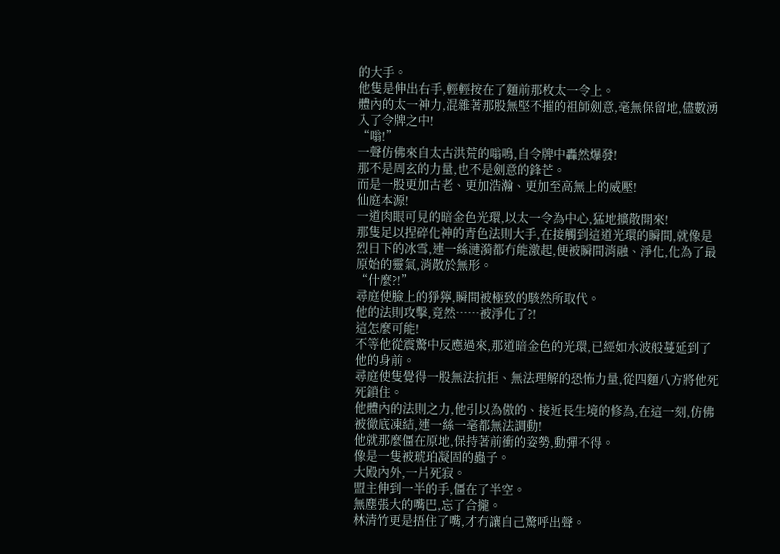的大手。
他隻是伸出右手,輕輕按在了麵前那枚太一令上。
體內的太一神力,混雜著那股無堅不摧的祖師劍意,毫無保留地,儘數湧入了令牌之中!
“嗡!”
一聲仿佛來自太古洪荒的嗡鳴,自令牌中轟然爆發!
那不是周玄的力量,也不是劍意的鋒芒。
而是一股更加古老、更加浩瀚、更加至高無上的威壓!
仙庭本源!
一道肉眼可見的暗金色光環,以太一令為中心,猛地擴散開來!
那隻足以捏碎化神的青色法則大手,在接觸到這道光環的瞬間,就像是烈日下的冰雪,連一絲漣漪都冇能激起,便被瞬間消融、淨化,化為了最原始的靈氣,消散於無形。
“什麼?!”
尋庭使臉上的猙獰,瞬間被極致的駭然所取代。
他的法則攻擊,竟然……被淨化了?!
這怎麼可能!
不等他從震驚中反應過來,那道暗金色的光環,已經如水波般蔓延到了他的身前。
尋庭使隻覺得一股無法抗拒、無法理解的恐怖力量,從四麵八方將他死死鎖住。
他體內的法則之力,他引以為傲的、接近長生境的修為,在這一刻,仿佛被徹底凍結,連一絲一毫都無法調動!
他就那麼僵在原地,保持著前衝的姿勢,動彈不得。
像是一隻被琥珀凝固的蟲子。
大殿內外,一片死寂。
盟主伸到一半的手,僵在了半空。
無塵張大的嘴巴,忘了合攏。
林清竹更是捂住了嘴,才冇讓自己驚呼出聲。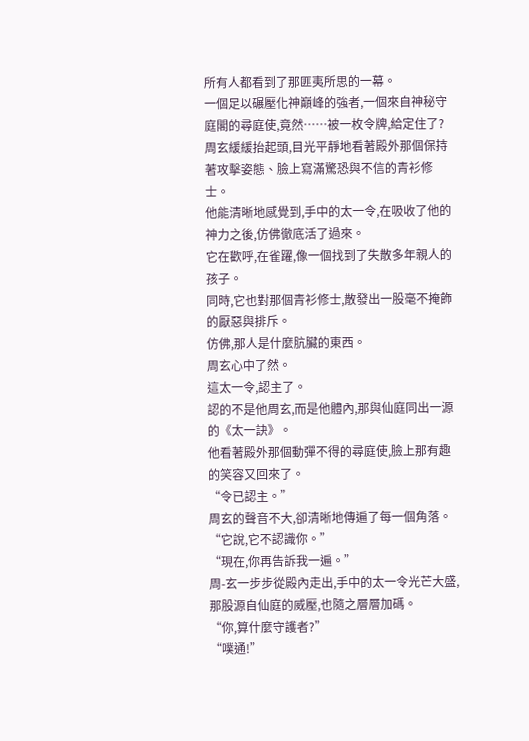所有人都看到了那匪夷所思的一幕。
一個足以碾壓化神巔峰的強者,一個來自神秘守庭閣的尋庭使,竟然……被一枚令牌,給定住了?
周玄緩緩抬起頭,目光平靜地看著殿外那個保持著攻擊姿態、臉上寫滿驚恐與不信的青衫修士。
他能清晰地感覺到,手中的太一令,在吸收了他的神力之後,仿佛徹底活了過來。
它在歡呼,在雀躍,像一個找到了失散多年親人的孩子。
同時,它也對那個青衫修士,散發出一股毫不掩飾的厭惡與排斥。
仿佛,那人是什麼肮臟的東西。
周玄心中了然。
這太一令,認主了。
認的不是他周玄,而是他體內,那與仙庭同出一源的《太一訣》。
他看著殿外那個動彈不得的尋庭使,臉上那有趣的笑容又回來了。
“令已認主。”
周玄的聲音不大,卻清晰地傳遍了每一個角落。
“它說,它不認識你。”
“現在,你再告訴我一遍。”
周-玄一步步從殿內走出,手中的太一令光芒大盛,那股源自仙庭的威壓,也隨之層層加碼。
“你,算什麼守護者?”
“噗通!”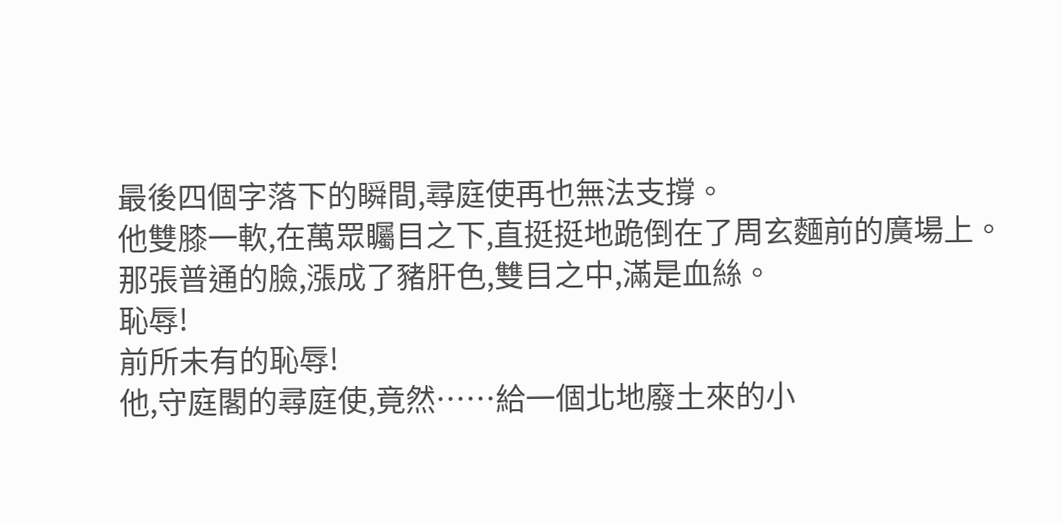最後四個字落下的瞬間,尋庭使再也無法支撐。
他雙膝一軟,在萬眾矚目之下,直挺挺地跪倒在了周玄麵前的廣場上。
那張普通的臉,漲成了豬肝色,雙目之中,滿是血絲。
恥辱!
前所未有的恥辱!
他,守庭閣的尋庭使,竟然……給一個北地廢土來的小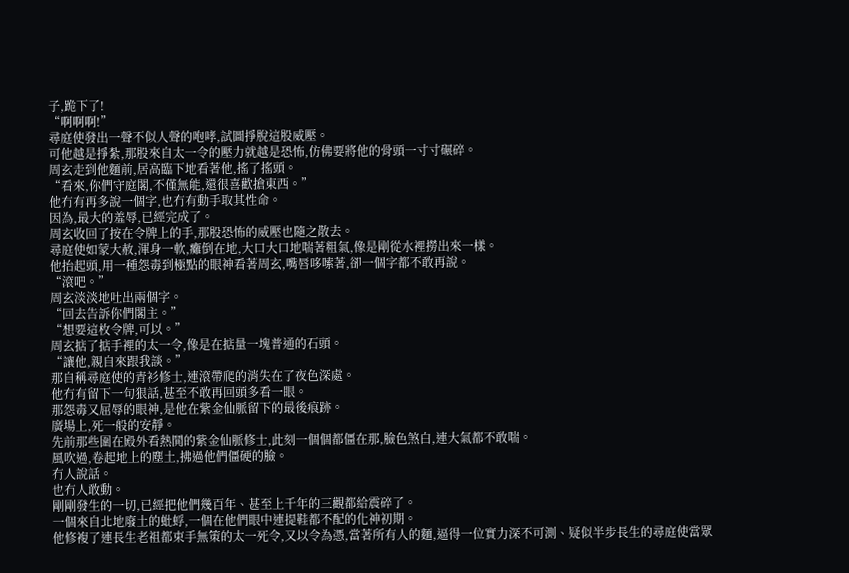子,跪下了!
“啊啊啊!”
尋庭使發出一聲不似人聲的咆哮,試圖掙脫這股威壓。
可他越是掙紮,那股來自太一令的壓力就越是恐怖,仿佛要將他的骨頭一寸寸碾碎。
周玄走到他麵前,居高臨下地看著他,搖了搖頭。
“看來,你們守庭閣,不僅無能,還很喜歡搶東西。”
他冇有再多說一個字,也冇有動手取其性命。
因為,最大的羞辱,已經完成了。
周玄收回了按在令牌上的手,那股恐怖的威壓也隨之散去。
尋庭使如蒙大赦,渾身一軟,癱倒在地,大口大口地喘著粗氣,像是剛從水裡撈出來一樣。
他抬起頭,用一種怨毒到極點的眼神看著周玄,嘴唇哆嗦著,卻一個字都不敢再說。
“滾吧。”
周玄淡淡地吐出兩個字。
“回去告訴你們閣主。”
“想要這枚令牌,可以。”
周玄掂了掂手裡的太一令,像是在掂量一塊普通的石頭。
“讓他,親自來跟我談。”
那自稱尋庭使的青衫修士,連滾帶爬的消失在了夜色深處。
他冇有留下一句狠話,甚至不敢再回頭多看一眼。
那怨毒又屈辱的眼神,是他在紫金仙脈留下的最後痕跡。
廣場上,死一般的安靜。
先前那些圍在殿外看熱鬨的紫金仙脈修士,此刻一個個都僵在那,臉色煞白,連大氣都不敢喘。
風吹過,卷起地上的塵土,拂過他們僵硬的臉。
冇人說話。
也冇人敢動。
剛剛發生的一切,已經把他們幾百年、甚至上千年的三觀都給震碎了。
一個來自北地廢土的蚍蜉,一個在他們眼中連提鞋都不配的化神初期。
他修複了連長生老祖都束手無策的太一死令,又以令為憑,當著所有人的麵,逼得一位實力深不可測、疑似半步長生的尋庭使當眾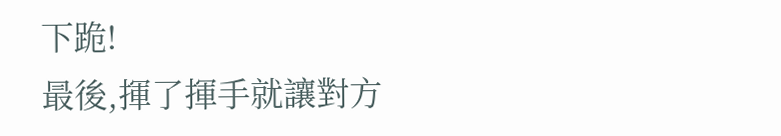下跪!
最後,揮了揮手就讓對方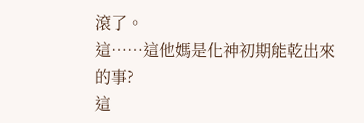滾了。
這……這他媽是化神初期能乾出來的事?
這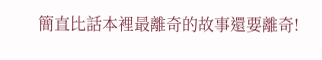簡直比話本裡最離奇的故事還要離奇!